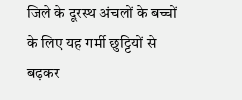जिले के दूरस्थ अंचलों के बच्चों के लिए यह गर्मी छुट्टियों से बढ़कर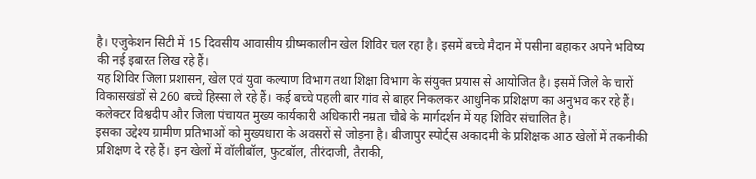है। एजुकेशन सिटी में 15 दिवसीय आवासीय ग्रीष्मकालीन खेल शिविर चल रहा है। इसमें बच्चे मैदान में पसीना बहाकर अपने भविष्य की नई इबारत लिख रहे हैं।
यह शिविर जिला प्रशासन, खेल एवं युवा कल्याण विभाग तथा शिक्षा विभाग के संयुक्त प्रयास से आयोजित है। इसमें जिले के चारों विकासखंडों से 260 बच्चे हिस्सा ले रहे हैं। कई बच्चे पहली बार गांव से बाहर निकलकर आधुनिक प्रशिक्षण का अनुभव कर रहे हैं। कलेक्टर विश्वदीप और जिला पंचायत मुख्य कार्यकारी अधिकारी नम्रता चौबे के मार्गदर्शन में यह शिविर संचालित है।
इसका उद्देश्य ग्रामीण प्रतिभाओं को मुख्यधारा के अवसरों से जोड़ना है। बीजापुर स्पोर्ट्स अकादमी के प्रशिक्षक आठ खेलों में तकनीकी प्रशिक्षण दे रहे हैं। इन खेलों में वॉलीबॉल, फुटबॉल, तीरंदाजी, तैराकी,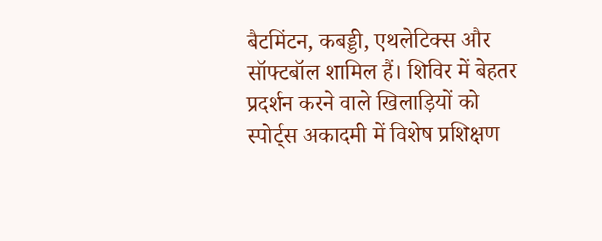बैटमिंटन, कबड्डी, एथलेटिक्स और सॉफ्टबॉल शामिल हैं। शिविर में बेहतर प्रदर्शन करने वाले खिलाड़ियों को स्पोर्ट्स अकादमी में विशेष प्रशिक्षण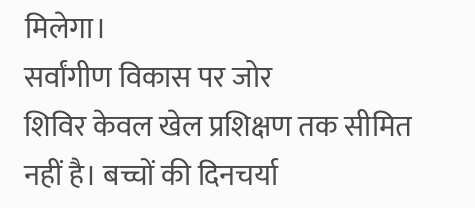मिलेगा।
सर्वांगीण विकास पर जोर
शिविर केवल खेल प्रशिक्षण तक सीमित नहीं है। बच्चों की दिनचर्या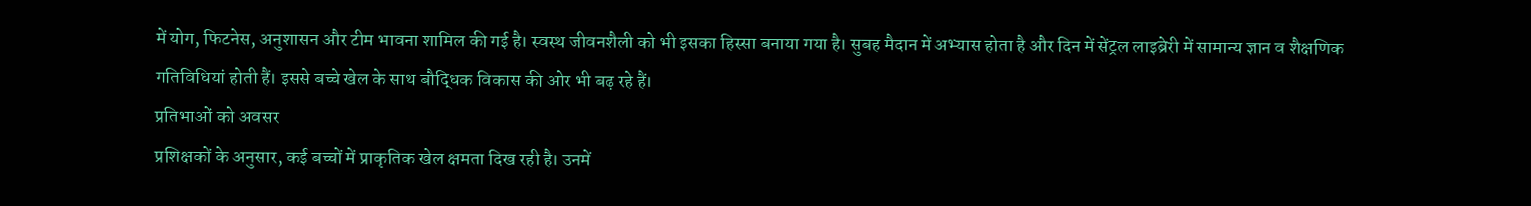में योग, फिटनेस, अनुशासन और टीम भावना शामिल की गई है। स्वस्थ जीवनशैली को भी इसका हिस्सा बनाया गया है। सुबह मैदान में अभ्यास होता है और दिन में सेंट्रल लाइब्रेरी में सामान्य ज्ञान व शैक्षणिक गतिविधियां होती हैं। इससे बच्चे खेल के साथ बौद्धिक विकास की ओर भी बढ़ रहे हैं।
प्रतिभाओं को अवसर
प्रशिक्षकों के अनुसार, कई बच्चों में प्राकृतिक खेल क्षमता दिख रही है। उनमें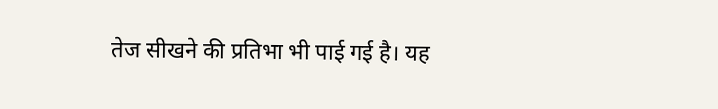तेज सीखने की प्रतिभा भी पाई गई है। यह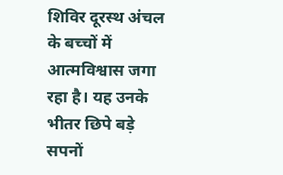शिविर दूरस्थ अंचल के बच्चों में आत्मविश्वास जगा रहा है। यह उनके भीतर छिपे बड़े सपनों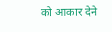को आकार देने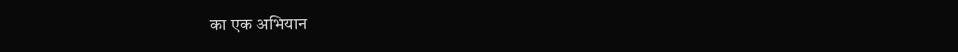का एक अभियान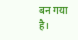बन गया है।